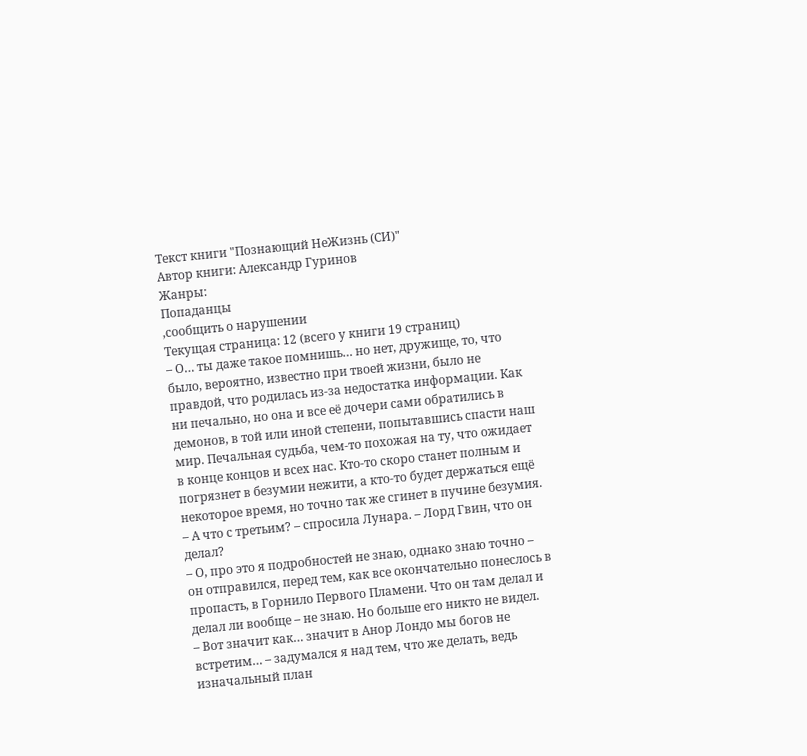Текст книги "Познающий НеЖизнь (СИ)"
Автор книги: Александр Гуринов
Жанры:
Попаданцы
,сообщить о нарушении
Текущая страница: 12 (всего у книги 19 страниц)
– О… ты даже такое помнишь… но нет, дружище, то, что было, вероятно, известно при твоей жизни, было не правдой, что родилась из-за недостатка информации. Как ни печально, но она и все её дочери сами обратились в демонов, в той или иной степени, попытавшись спасти наш мир. Печальная судьба, чем-то похожая на ту, что ожидает в конце концов и всех нас. Кто-то скоро станет полным и погрязнет в безумии нежити, а кто-то будет держаться ещё некоторое время, но точно так же сгинет в пучине безумия.
– А что с третьим? – спросила Лунара. – Лорд Гвин, что он делал?
– О, про это я подробностей не знаю, однако знаю точно – он отправился, перед тем, как все окончательно понеслось в пропасть, в Горнило Первого Пламени. Что он там делал и делал ли вообще – не знаю. Но больше его никто не видел.
– Вот значит как… значит в Анор Лондо мы богов не встретим… – задумался я над тем, что же делать, ведь изначальный план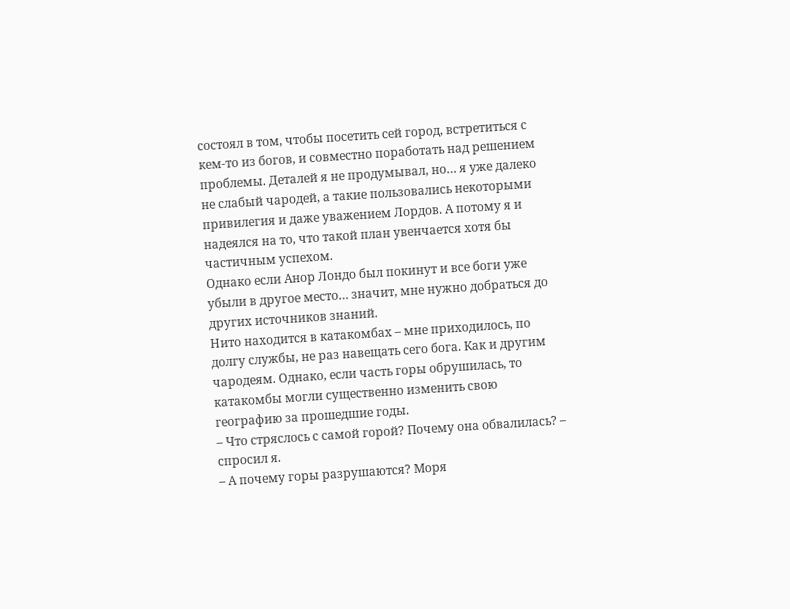состоял в том, чтобы посетить сей город, встретиться с кем-то из богов, и совместно поработать над решением проблемы. Деталей я не продумывал, но… я уже далеко не слабый чародей, а такие пользовались некоторыми привилегия и даже уважением Лордов. А потому я и надеялся на то, что такой план увенчается хотя бы частичным успехом.
Однако если Анор Лондо был покинут и все боги уже убыли в другое место… значит, мне нужно добраться до других источников знаний.
Нито находится в катакомбах – мне приходилось, по долгу службы, не раз навещать сего бога. Как и другим чародеям. Однако, если часть горы обрушилась, то катакомбы могли существенно изменить свою географию за прошедшие годы.
– Что стряслось с самой горой? Почему она обвалилась? – спросил я.
– А почему горы разрушаются? Моря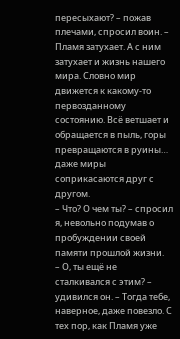пересыхают? – пожав плечами, спросил воин. – Пламя затухает. А с ним затухает и жизнь нашего мира. Словно мир движется к какому-то первозданному состоянию. Всё ветшает и обращается в пыль, горы превращаются в руины… даже миры соприкасаются друг с другом.
– Что? О чем ты? – спросил я, невольно подумав о пробуждении своей памяти прошлой жизни.
– О, ты ещё не сталкивался с этим? – удивился он. – Тогда тебе, наверное, даже повезло. С тех пор, как Пламя уже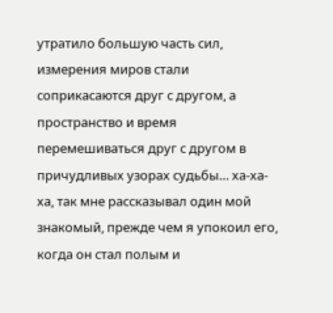утратило большую часть сил, измерения миров стали соприкасаются друг с другом, а пространство и время перемешиваться друг с другом в причудливых узорах судьбы… ха-ха-ха, так мне рассказывал один мой знакомый, прежде чем я упокоил его, когда он стал полым и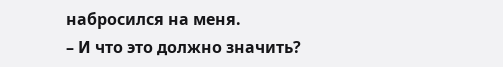набросился на меня.
– И что это должно значить?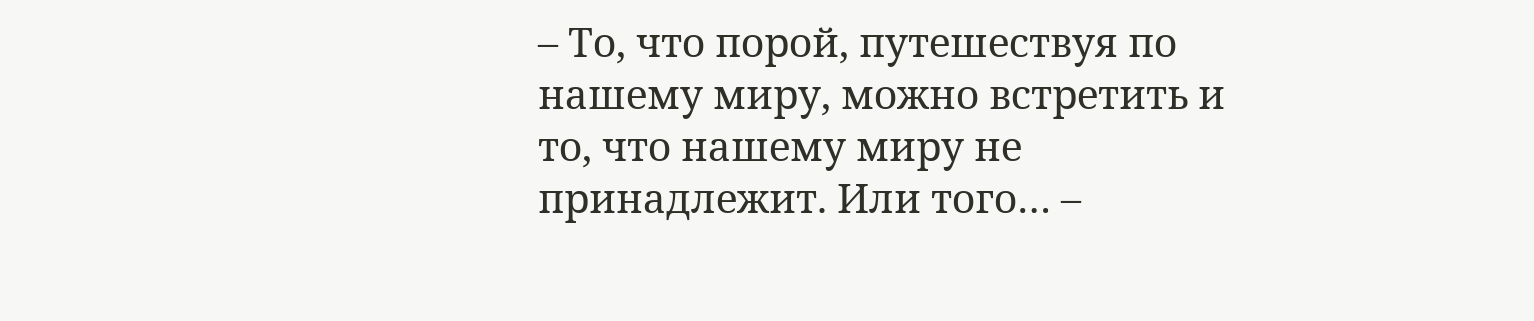– То, что порой, путешествуя по нашему миру, можно встретить и то, что нашему миру не принадлежит. Или того… –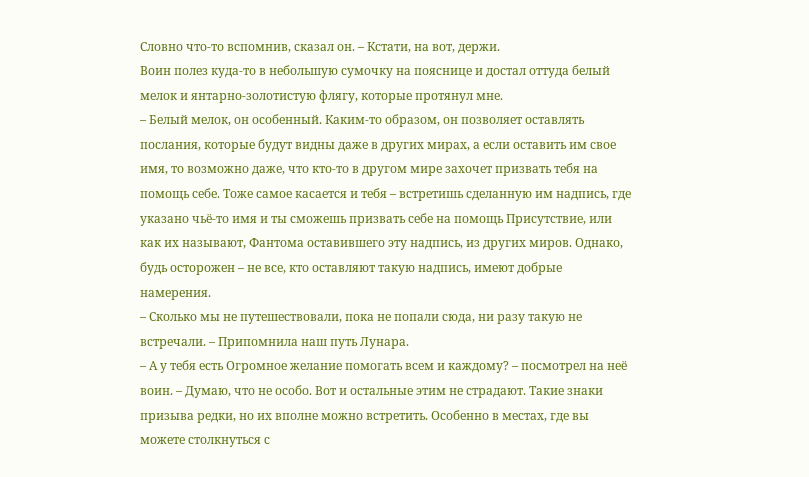Словно что-то вспомнив, сказал он. – Кстати, на вот, держи.
Воин полез куда-то в небольшую сумочку на пояснице и достал оттуда белый мелок и янтарно-золотистую флягу, которые протянул мне.
– Белый мелок, он особенный. Каким-то образом, он позволяет оставлять послания, которые будут видны даже в других мирах, а если оставить им свое имя, то возможно даже, что кто-то в другом мире захочет призвать тебя на помощь себе. Тоже самое касается и тебя – встретишь сделанную им надпись, где указано чьё-то имя и ты сможешь призвать себе на помощь Присутствие, или как их называют, Фантома оставившего эту надпись, из других миров. Однако, будь осторожен – не все, кто оставляют такую надпись, имеют добрые намерения.
– Сколько мы не путешествовали, пока не попали сюда, ни разу такую не встречали. – Припомнила наш путь Лунара.
– А у тебя есть Огромное желание помогать всем и каждому? – посмотрел на неё воин. – Думаю, что не особо. Вот и остальные этим не страдают. Такие знаки призыва редки, но их вполне можно встретить. Особенно в местах, где вы можете столкнуться с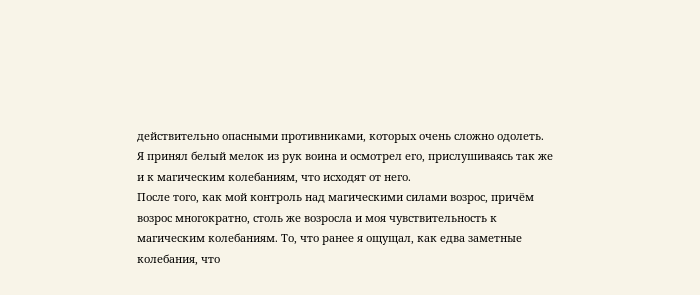действительно опасными противниками, которых очень сложно одолеть.
Я принял белый мелок из рук воина и осмотрел его, прислушиваясь так же и к магическим колебаниям, что исходят от него.
После того, как мой контроль над магическими силами возрос, причём возрос многократно, столь же возросла и моя чувствительность к магическим колебаниям. То, что ранее я ощущал, как едва заметные колебания, что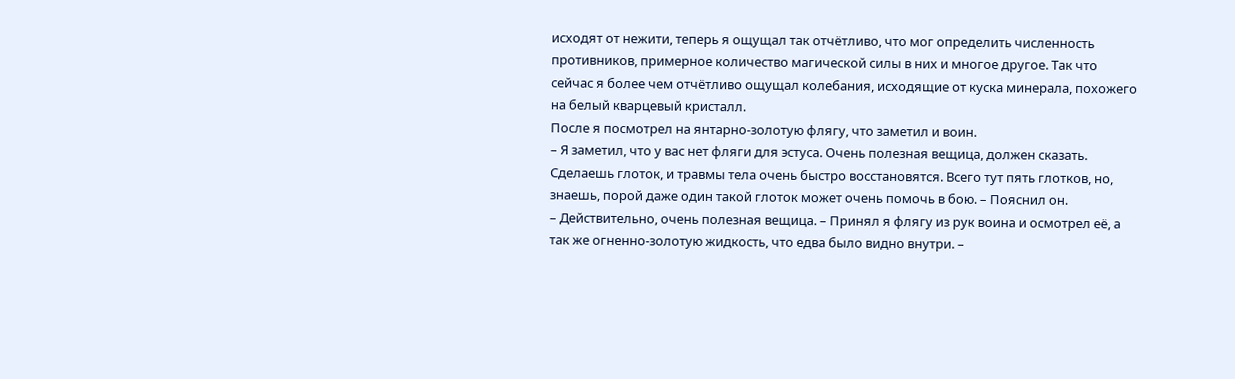исходят от нежити, теперь я ощущал так отчётливо, что мог определить численность противников, примерное количество магической силы в них и многое другое. Так что сейчас я более чем отчётливо ощущал колебания, исходящие от куска минерала, похожего на белый кварцевый кристалл.
После я посмотрел на янтарно-золотую флягу, что заметил и воин.
– Я заметил, что у вас нет фляги для эстуса. Очень полезная вещица, должен сказать. Сделаешь глоток, и травмы тела очень быстро восстановятся. Всего тут пять глотков, но, знаешь, порой даже один такой глоток может очень помочь в бою. – Пояснил он.
– Действительно, очень полезная вещица. – Принял я флягу из рук воина и осмотрел её, а так же огненно-золотую жидкость, что едва было видно внутри. –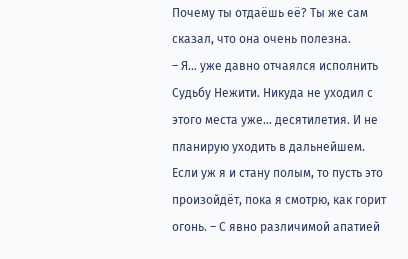Почему ты отдаёшь её? Ты же сам сказал, что она очень полезна.
– Я… уже давно отчаялся исполнить Судьбу Нежити. Никуда не уходил с этого места уже… десятилетия. И не планирую уходить в дальнейшем. Если уж я и стану полым, то пусть это произойдёт, пока я смотрю, как горит огонь. – С явно различимой апатией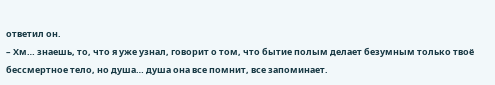ответил он.
– Хм… знаешь, то, что я уже узнал, говорит о том, что бытие полым делает безумным только твоё бессмертное тело, но душа… душа она все помнит, все запоминает.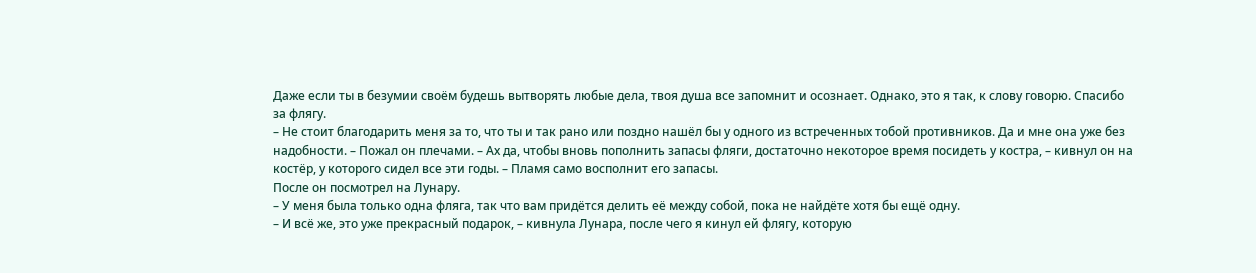Даже если ты в безумии своём будешь вытворять любые дела, твоя душа все запомнит и осознает. Однако, это я так, к слову говорю. Спасибо за флягу.
– Не стоит благодарить меня за то, что ты и так рано или поздно нашёл бы у одного из встреченных тобой противников. Да и мне она уже без надобности. – Пожал он плечами. – Ах да, чтобы вновь пополнить запасы фляги, достаточно некоторое время посидеть у костра, – кивнул он на костёр, у которого сидел все эти годы. – Пламя само восполнит его запасы.
После он посмотрел на Лунару.
– У меня была только одна фляга, так что вам придётся делить её между собой, пока не найдёте хотя бы ещё одну.
– И всё же, это уже прекрасный подарок, – кивнула Лунара, после чего я кинул ей флягу, которую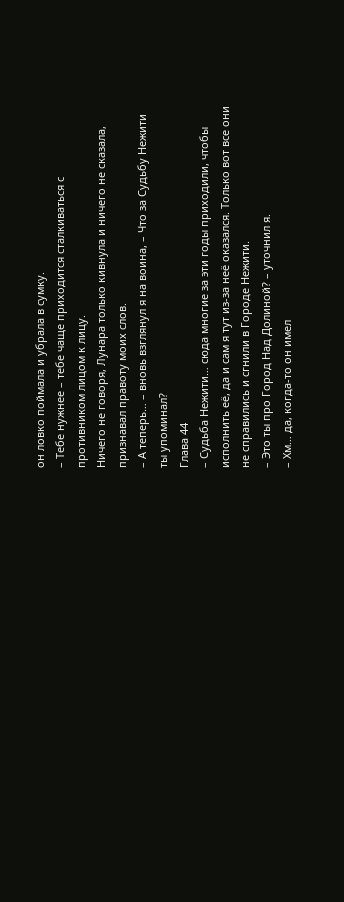он ловко поймала и убрала в сумку.
– Тебе нужнее – тебе чаще приходится сталкиваться с противником лицом к лицу.
Ничего не говоря, Лунара только кивнула и ничего не сказала, признавал правоту моих слов.
– А теперь… – вновь взглянул я на воина, – Что за Судьбу Нежити ты упоминал?
Глава 44
– Судьба Нежити… сюда многие за эти годы приходили, чтобы исполнить её, да и сам я тут из-за неё оказался. Только вот все они не справились и сгнили в Городе Нежити.
– Это ты про Город Над Долиной? – уточнил я.
– Хм… да, когда-то он имел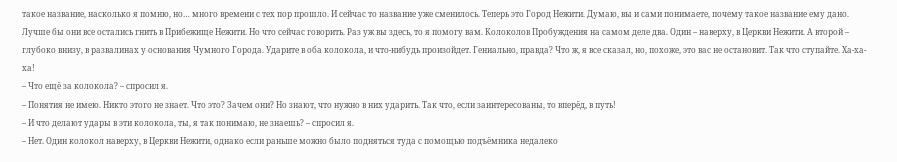такое название, насколько я помню, но… много времени с тех пор прошло. И сейчас то название уже сменилось. Теперь это Город Нежити. Думаю, вы и сами понимаете, почему такое название ему дано. Лучше бы они все остались гнить в Прибежище Нежити. Но что сейчас говорить. Раз уж вы здесь, то я помогу вам. Колоколов Пробуждения на самом деле два. Один – наверху, в Церкви Нежити. А второй – глубоко внизу, в развалинах у основания Чумного Города. Ударите в оба колокола, и что-нибудь произойдет. Гениально, правда? Что ж, я все сказал, но, похоже, это вас не остановит. Так что ступайте. Ха-ха-ха!
– Что ещё за колокола? – спросил я.
– Понятия не имею. Никто этого не знает. Что это? Зачем они? Но знают, что нужно в них ударить. Так что, если заинтересованы, то вперёд, в путь!
– И что делают удары в эти колокола, ты, я так понимаю, не знаешь? – спросил я.
– Нет. Один колокол наверху, в Церкви Нежити, однако если раньше можно было подняться туда с помощью подъёмника недалеко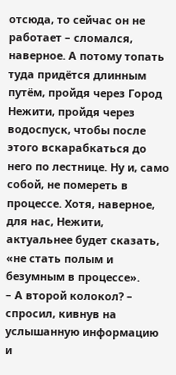отсюда, то сейчас он не работает – сломался, наверное. А потому топать туда придётся длинным путём, пройдя через Город Нежити, пройдя через водоспуск, чтобы после этого вскарабкаться до него по лестнице. Ну и, само собой, не помереть в процессе. Хотя, наверное, для нас, Нежити, актуальнее будет сказать, «не стать полым и безумным в процессе».
– А второй колокол? – спросил, кивнув на услышанную информацию и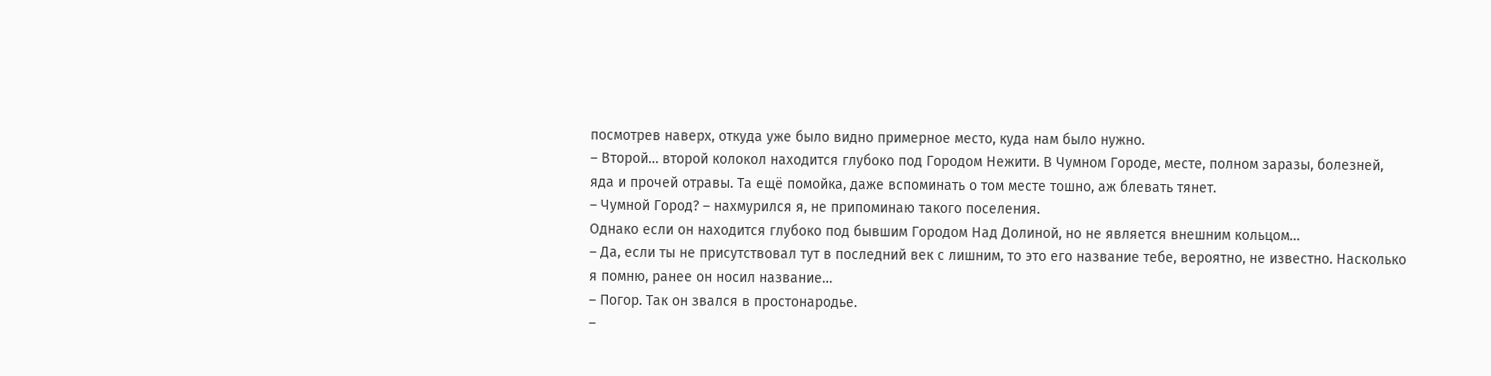посмотрев наверх, откуда уже было видно примерное место, куда нам было нужно.
– Второй… второй колокол находится глубоко под Городом Нежити. В Чумном Городе, месте, полном заразы, болезней, яда и прочей отравы. Та ещё помойка, даже вспоминать о том месте тошно, аж блевать тянет.
– Чумной Город? – нахмурился я, не припоминаю такого поселения.
Однако если он находится глубоко под бывшим Городом Над Долиной, но не является внешним кольцом…
– Да, если ты не присутствовал тут в последний век с лишним, то это его название тебе, вероятно, не известно. Насколько я помню, ранее он носил название…
– Погор. Так он звался в простонародье.
–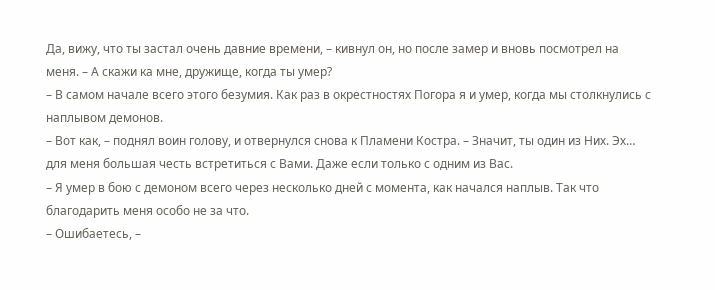Да, вижу, что ты застал очень давние времени, – кивнул он, но после замер и вновь посмотрел на меня. – А скажи ка мне, дружище, когда ты умер?
– В самом начале всего этого безумия. Как раз в окрестностях Погора я и умер, когда мы столкнулись с наплывом демонов.
– Вот как, – поднял воин голову, и отвернулся снова к Пламени Костра. – Значит, ты один из Них. Эх… для меня большая честь встретиться с Вами. Даже если только с одним из Вас.
– Я умер в бою с демоном всего через несколько дней с момента, как начался наплыв. Так что благодарить меня особо не за что.
– Ошибаетесь, –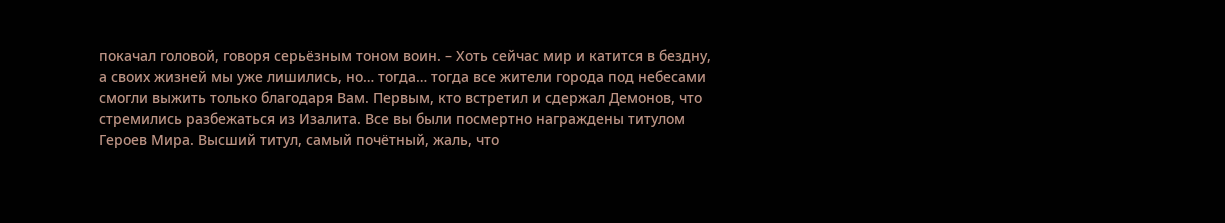покачал головой, говоря серьёзным тоном воин. – Хоть сейчас мир и катится в бездну, а своих жизней мы уже лишились, но… тогда… тогда все жители города под небесами смогли выжить только благодаря Вам. Первым, кто встретил и сдержал Демонов, что стремились разбежаться из Изалита. Все вы были посмертно награждены титулом Героев Мира. Высший титул, самый почётный, жаль, что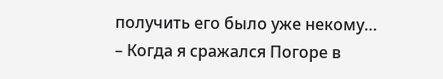получить его было уже некому…
– Когда я сражался Погоре в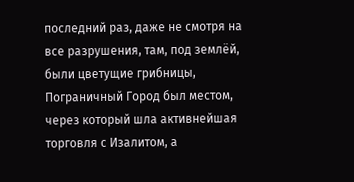последний раз, даже не смотря на все разрушения, там, под землёй, были цветущие грибницы, Пограничный Город был местом, через который шла активнейшая торговля с Изалитом, а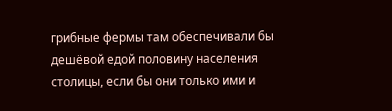грибные фермы там обеспечивали бы дешёвой едой половину населения столицы, если бы они только ими и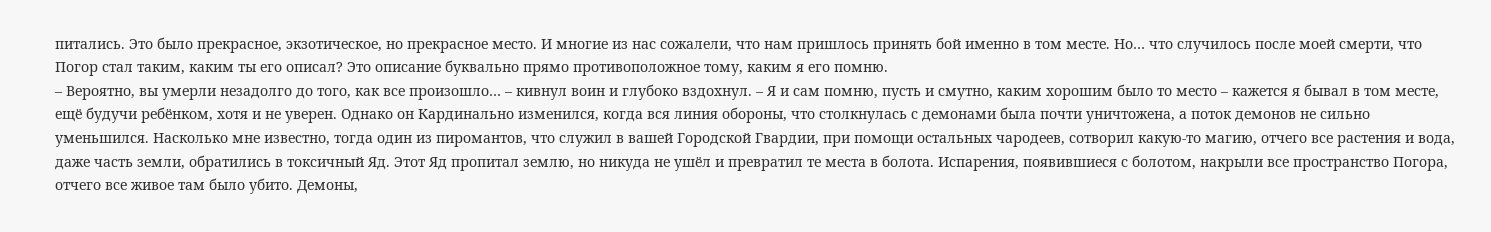питались. Это было прекрасное, экзотическое, но прекрасное место. И многие из нас сожалели, что нам пришлось принять бой именно в том месте. Но… что случилось после моей смерти, что Погор стал таким, каким ты его описал? Это описание буквально прямо противоположное тому, каким я его помню.
– Вероятно, вы умерли незадолго до того, как все произошло… – кивнул воин и глубоко вздохнул. – Я и сам помню, пусть и смутно, каким хорошим было то место – кажется я бывал в том месте, ещё будучи ребёнком, хотя и не уверен. Однако он Кардинально изменился, когда вся линия обороны, что столкнулась с демонами была почти уничтожена, а поток демонов не сильно уменьшился. Насколько мне известно, тогда один из пиромантов, что служил в вашей Городской Гвардии, при помощи остальных чародеев, сотворил какую-то магию, отчего все растения и вода, даже часть земли, обратились в токсичный Яд. Этот Яд пропитал землю, но никуда не ушёл и превратил те места в болота. Испарения, появившиеся с болотом, накрыли все пространство Погора, отчего все живое там было убито. Демоны,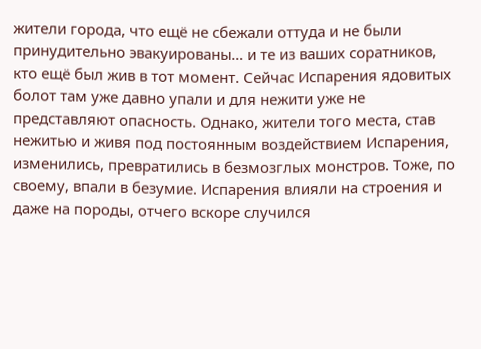жители города, что ещё не сбежали оттуда и не были принудительно эвакуированы… и те из ваших соратников, кто ещё был жив в тот момент. Сейчас Испарения ядовитых болот там уже давно упали и для нежити уже не представляют опасность. Однако, жители того места, став нежитью и живя под постоянным воздействием Испарения, изменились, превратились в безмозглых монстров. Тоже, по своему, впали в безумие. Испарения влияли на строения и даже на породы, отчего вскоре случился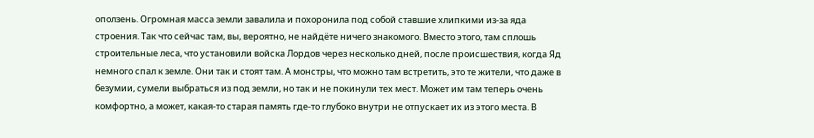оползень. Огромная масса земли завалила и похоронила под собой ставшие хлипкими из-за яда строения. Так что сейчас там, вы, вероятно, не найдёте ничего знакомого. Вместо этого, там сплошь строительные леса, что установили войска Лордов через несколько дней, после происшествия, когда Яд немного спал к земле. Они так и стоят там. А монстры, что можно там встретить, это те жители, что даже в безумии, сумели выбраться из под земли, но так и не покинули тех мест. Может им там теперь очень комфортно, а может, какая-то старая память где-то глубоко внутри не отпускает их из этого места. В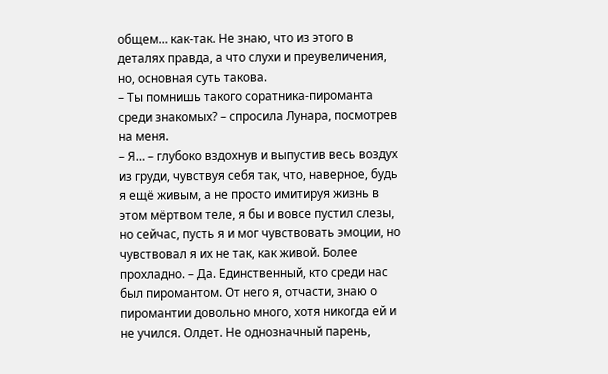общем… как-так. Не знаю, что из этого в деталях правда, а что слухи и преувеличения, но, основная суть такова.
– Ты помнишь такого соратника-пироманта среди знакомых? – спросила Лунара, посмотрев на меня.
– Я… – глубоко вздохнув и выпустив весь воздух из груди, чувствуя себя так, что, наверное, будь я ещё живым, а не просто имитируя жизнь в этом мёртвом теле, я бы и вовсе пустил слезы, но сейчас, пусть я и мог чувствовать эмоции, но чувствовал я их не так, как живой. Более прохладно. – Да. Единственный, кто среди нас был пиромантом. От него я, отчасти, знаю о пиромантии довольно много, хотя никогда ей и не учился. Олдет. Не однозначный парень,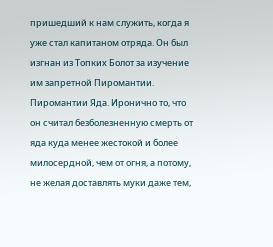пришедший к нам служить, когда я уже стал капитаном отряда. Он был изгнан из Топких Болот за изучение им запретной Пиромантии. Пиромантии Яда. Иронично то, что он считал безболезненную смерть от яда куда менее жестокой и более милосердной, чем от огня, а потому, не желая доставлять муки даже тем,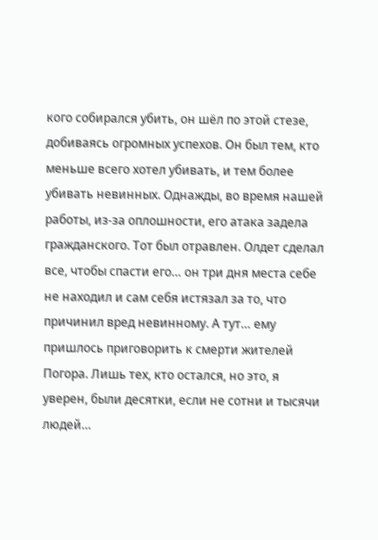кого собирался убить, он шёл по этой стезе, добиваясь огромных успехов. Он был тем, кто меньше всего хотел убивать, и тем более убивать невинных. Однажды, во время нашей работы, из-за оплошности, его атака задела гражданского. Тот был отравлен. Олдет сделал все, чтобы спасти его… он три дня места себе не находил и сам себя истязал за то, что причинил вред невинному. А тут… ему пришлось приговорить к смерти жителей Погора. Лишь тех, кто остался, но это, я уверен, были десятки, если не сотни и тысячи людей…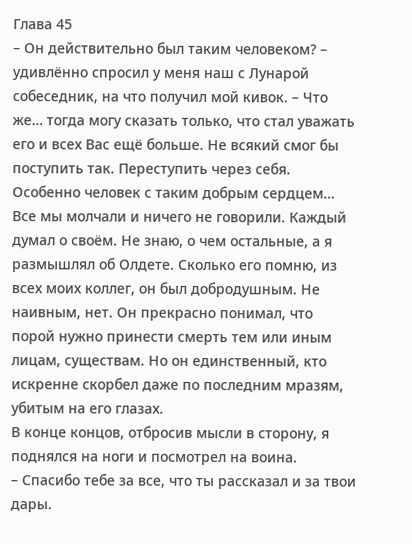Глава 45
– Он действительно был таким человеком? – удивлённо спросил у меня наш с Лунарой собеседник, на что получил мой кивок. – Что же… тогда могу сказать только, что стал уважать его и всех Вас ещё больше. Не всякий смог бы поступить так. Переступить через себя. Особенно человек с таким добрым сердцем…
Все мы молчали и ничего не говорили. Каждый думал о своём. Не знаю, о чем остальные, а я размышлял об Олдете. Сколько его помню, из всех моих коллег, он был добродушным. Не наивным, нет. Он прекрасно понимал, что порой нужно принести смерть тем или иным лицам, существам. Но он единственный, кто искренне скорбел даже по последним мразям, убитым на его глазах.
В конце концов, отбросив мысли в сторону, я поднялся на ноги и посмотрел на воина.
– Спасибо тебе за все, что ты рассказал и за твои дары.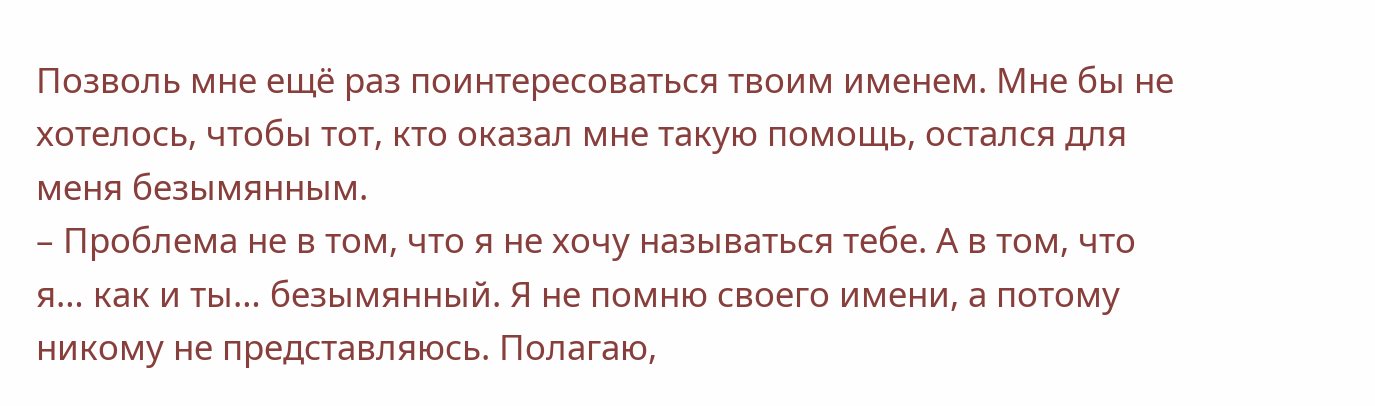Позволь мне ещё раз поинтересоваться твоим именем. Мне бы не хотелось, чтобы тот, кто оказал мне такую помощь, остался для меня безымянным.
– Проблема не в том, что я не хочу называться тебе. А в том, что я… как и ты… безымянный. Я не помню своего имени, а потому никому не представляюсь. Полагаю,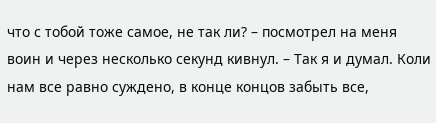что с тобой тоже самое, не так ли? – посмотрел на меня воин и через несколько секунд кивнул. – Так я и думал. Коли нам все равно суждено, в конце концов забыть все,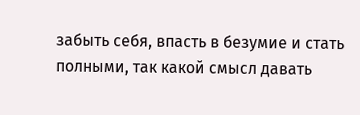забыть себя, впасть в безумие и стать полными, так какой смысл давать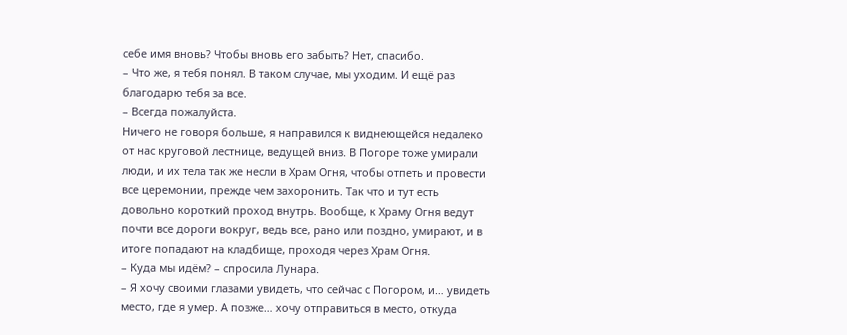себе имя вновь? Чтобы вновь его забыть? Нет, спасибо.
– Что же, я тебя понял. В таком случае, мы уходим. И ещё раз благодарю тебя за все.
– Всегда пожалуйста.
Ничего не говоря больше, я направился к виднеющейся недалеко от нас круговой лестнице, ведущей вниз. В Погоре тоже умирали люди, и их тела так же несли в Храм Огня, чтобы отпеть и провести все церемонии, прежде чем захоронить. Так что и тут есть довольно короткий проход внутрь. Вообще, к Храму Огня ведут почти все дороги вокруг, ведь все, рано или поздно, умирают, и в итоге попадают на кладбище, проходя через Храм Огня.
– Куда мы идём? – спросила Лунара.
– Я хочу своими глазами увидеть, что сейчас с Погором, и… увидеть место, где я умер. А позже… хочу отправиться в место, откуда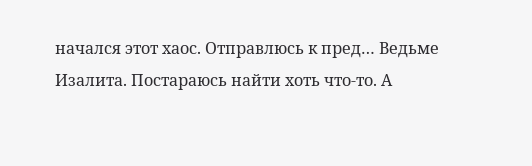начался этот хаос. Отправлюсь к пред… Ведьме Изалита. Постараюсь найти хоть что-то. А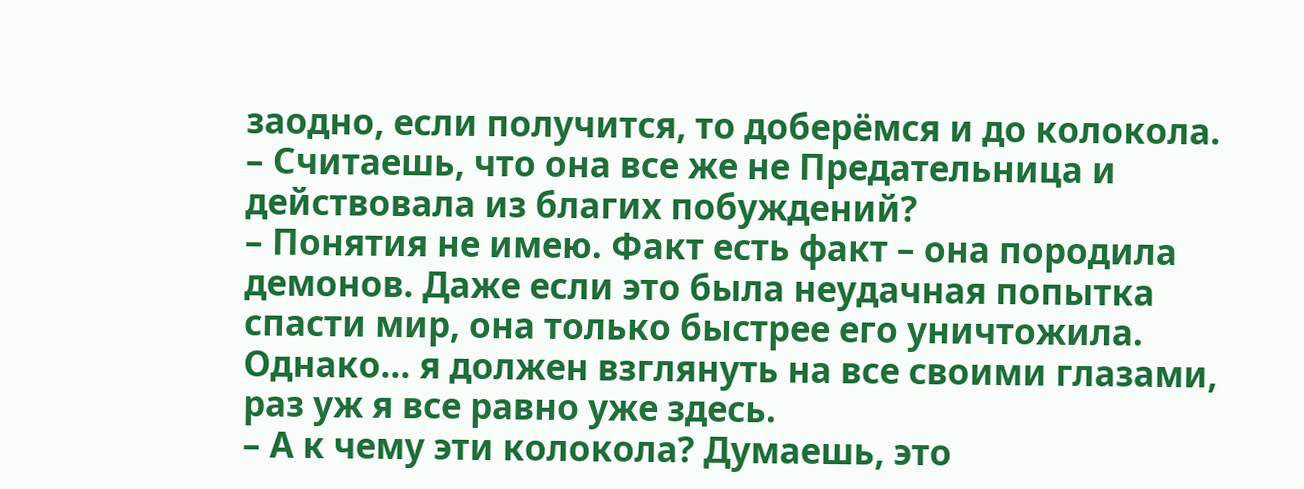заодно, если получится, то доберёмся и до колокола.
– Считаешь, что она все же не Предательница и действовала из благих побуждений?
– Понятия не имею. Факт есть факт – она породила демонов. Даже если это была неудачная попытка спасти мир, она только быстрее его уничтожила. Однако… я должен взглянуть на все своими глазами, раз уж я все равно уже здесь.
– А к чему эти колокола? Думаешь, это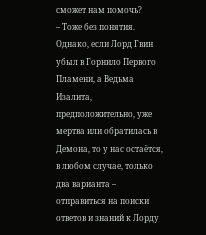сможет нам помочь?
– Тоже без понятия. Однако, если Лорд Гвин убыл в Горнило Первого Пламени, а Ведьма Изалита, предположительно, уже мертва или обратилась в Демона, то у нас остаётся, в любом случае, только два варианта – отправиться на поиски ответов и знаний к Лорду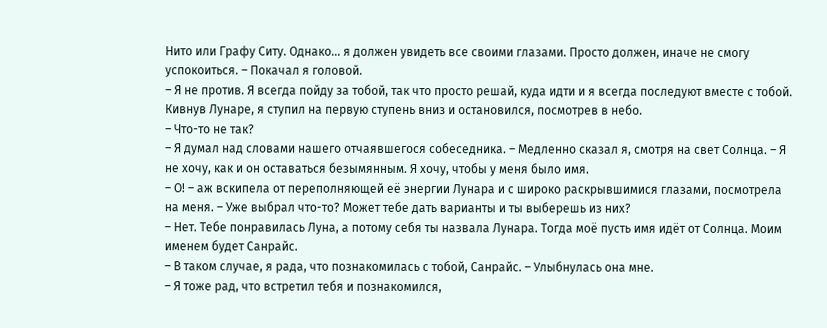Нито или Графу Ситу. Однако… я должен увидеть все своими глазами. Просто должен, иначе не смогу успокоиться. – Покачал я головой.
– Я не против. Я всегда пойду за тобой, так что просто решай, куда идти и я всегда последуют вместе с тобой.
Кивнув Лунаре, я ступил на первую ступень вниз и остановился, посмотрев в небо.
– Что-то не так?
– Я думал над словами нашего отчаявшегося собеседника. – Медленно сказал я, смотря на свет Солнца. – Я не хочу, как и он оставаться безымянным. Я хочу, чтобы у меня было имя.
– О! – аж вскипела от переполняющей её энергии Лунара и с широко раскрывшимися глазами, посмотрела на меня. – Уже выбрал что-то? Может тебе дать варианты и ты выберешь из них?
– Нет. Тебе понравилась Луна, а потому себя ты назвала Лунара. Тогда моё пусть имя идёт от Солнца. Моим именем будет Санрайс.
– В таком случае, я рада, что познакомилась с тобой, Санрайс. – Улыбнулась она мне.
– Я тоже рад, что встретил тебя и познакомился,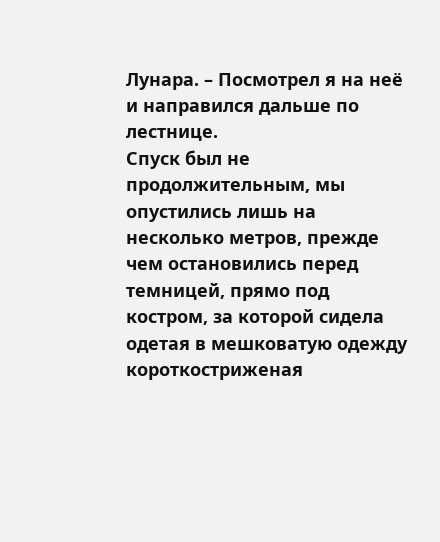Лунара. – Посмотрел я на неё и направился дальше по лестнице.
Спуск был не продолжительным, мы опустились лишь на несколько метров, прежде чем остановились перед темницей, прямо под костром, за которой сидела одетая в мешковатую одежду короткостриженая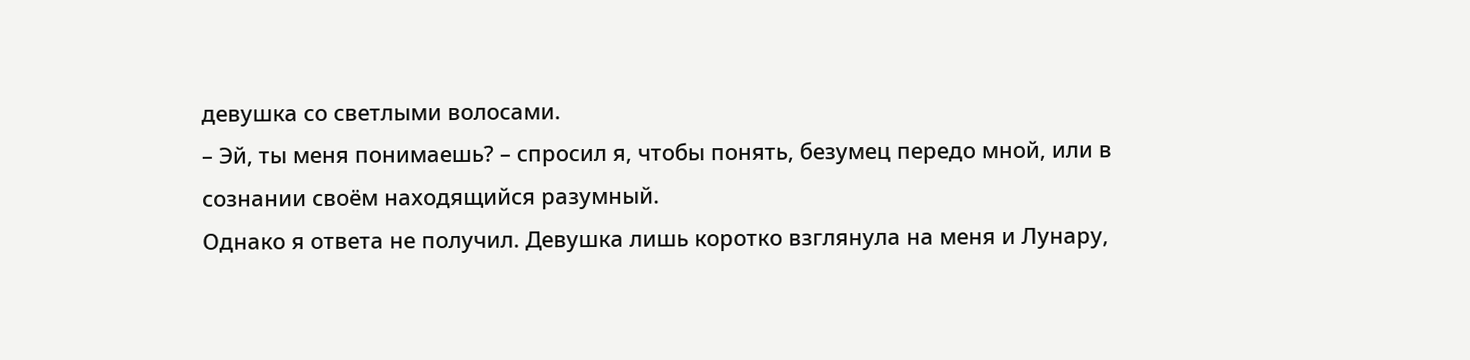девушка со светлыми волосами.
– Эй, ты меня понимаешь? – спросил я, чтобы понять, безумец передо мной, или в сознании своём находящийся разумный.
Однако я ответа не получил. Девушка лишь коротко взглянула на меня и Лунару,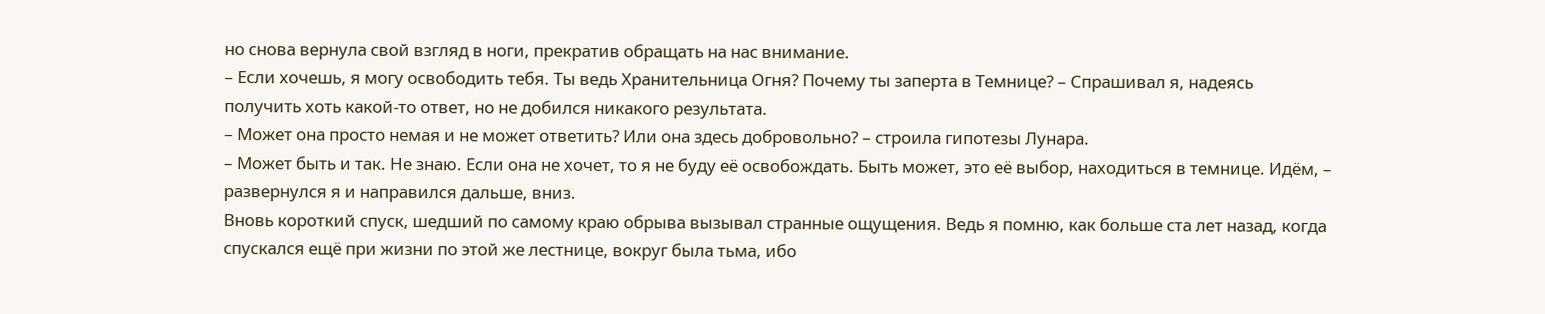но снова вернула свой взгляд в ноги, прекратив обращать на нас внимание.
– Если хочешь, я могу освободить тебя. Ты ведь Хранительница Огня? Почему ты заперта в Темнице? – Спрашивал я, надеясь получить хоть какой-то ответ, но не добился никакого результата.
– Может она просто немая и не может ответить? Или она здесь добровольно? – строила гипотезы Лунара.
– Может быть и так. Не знаю. Если она не хочет, то я не буду её освобождать. Быть может, это её выбор, находиться в темнице. Идём, – развернулся я и направился дальше, вниз.
Вновь короткий спуск, шедший по самому краю обрыва вызывал странные ощущения. Ведь я помню, как больше ста лет назад, когда спускался ещё при жизни по этой же лестнице, вокруг была тьма, ибо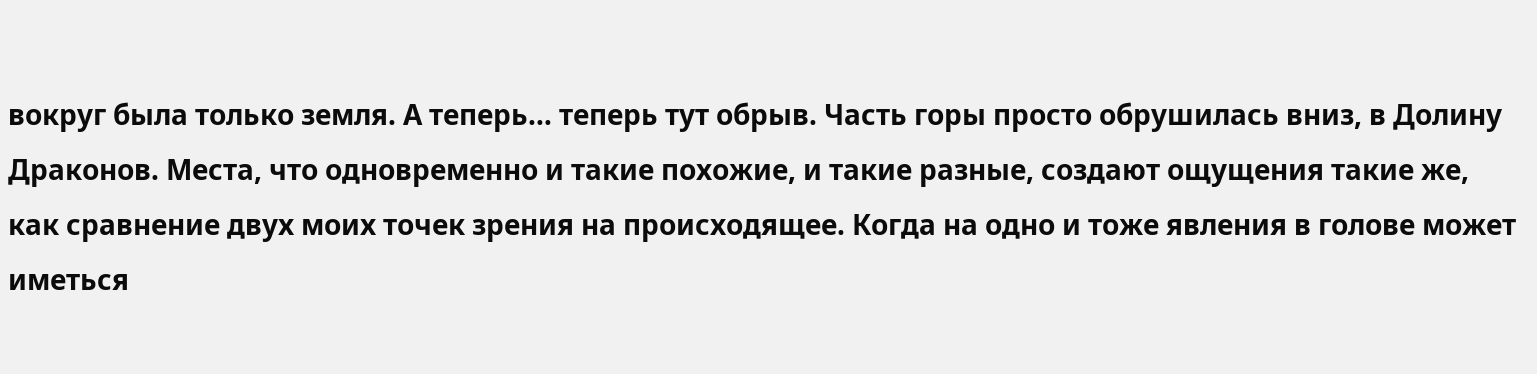вокруг была только земля. А теперь… теперь тут обрыв. Часть горы просто обрушилась вниз, в Долину Драконов. Места, что одновременно и такие похожие, и такие разные, создают ощущения такие же, как сравнение двух моих точек зрения на происходящее. Когда на одно и тоже явления в голове может иметься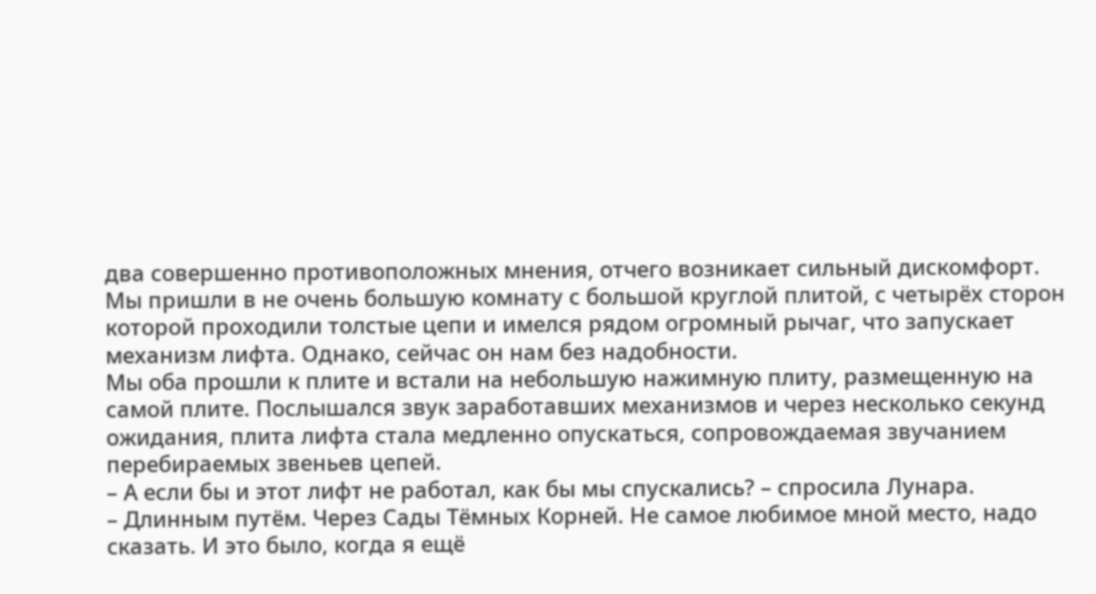два совершенно противоположных мнения, отчего возникает сильный дискомфорт.
Мы пришли в не очень большую комнату с большой круглой плитой, с четырёх сторон которой проходили толстые цепи и имелся рядом огромный рычаг, что запускает механизм лифта. Однако, сейчас он нам без надобности.
Мы оба прошли к плите и встали на небольшую нажимную плиту, размещенную на самой плите. Послышался звук заработавших механизмов и через несколько секунд ожидания, плита лифта стала медленно опускаться, сопровождаемая звучанием перебираемых звеньев цепей.
– А если бы и этот лифт не работал, как бы мы спускались? – спросила Лунара.
– Длинным путём. Через Сады Тёмных Корней. Не самое любимое мной место, надо сказать. И это было, когда я ещё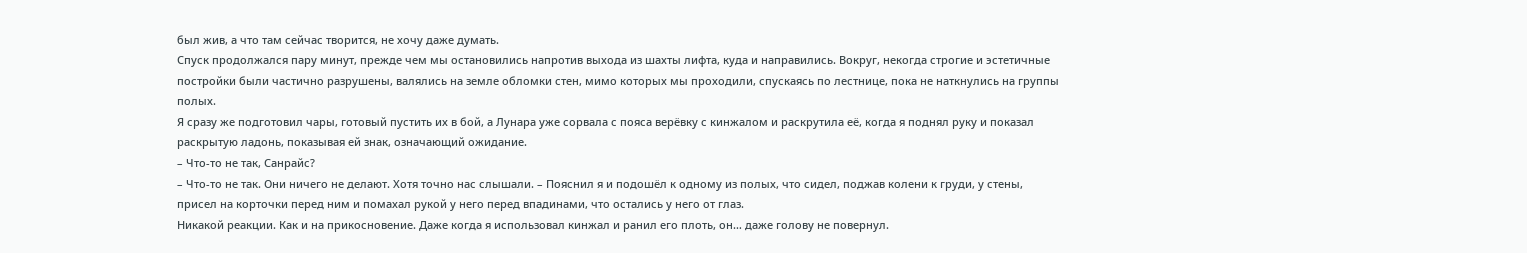был жив, а что там сейчас творится, не хочу даже думать.
Спуск продолжался пару минут, прежде чем мы остановились напротив выхода из шахты лифта, куда и направились. Вокруг, некогда строгие и эстетичные постройки были частично разрушены, валялись на земле обломки стен, мимо которых мы проходили, спускаясь по лестнице, пока не наткнулись на группы полых.
Я сразу же подготовил чары, готовый пустить их в бой, а Лунара уже сорвала с пояса верёвку с кинжалом и раскрутила её, когда я поднял руку и показал раскрытую ладонь, показывая ей знак, означающий ожидание.
– Что-то не так, Санрайс?
– Что-то не так. Они ничего не делают. Хотя точно нас слышали. – Пояснил я и подошёл к одному из полых, что сидел, поджав колени к груди, у стены, присел на корточки перед ним и помахал рукой у него перед впадинами, что остались у него от глаз.
Никакой реакции. Как и на прикосновение. Даже когда я использовал кинжал и ранил его плоть, он… даже голову не повернул.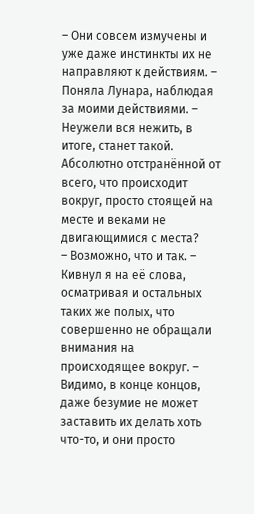– Они совсем измучены и уже даже инстинкты их не направляют к действиям. – Поняла Лунара, наблюдая за моими действиями. – Неужели вся нежить, в итоге, станет такой. Абсолютно отстранённой от всего, что происходит вокруг, просто стоящей на месте и веками не двигающимися с места?
– Возможно, что и так. – Кивнул я на её слова, осматривая и остальных таких же полых, что совершенно не обращали внимания на происходящее вокруг. – Видимо, в конце концов, даже безумие не может заставить их делать хоть что-то, и они просто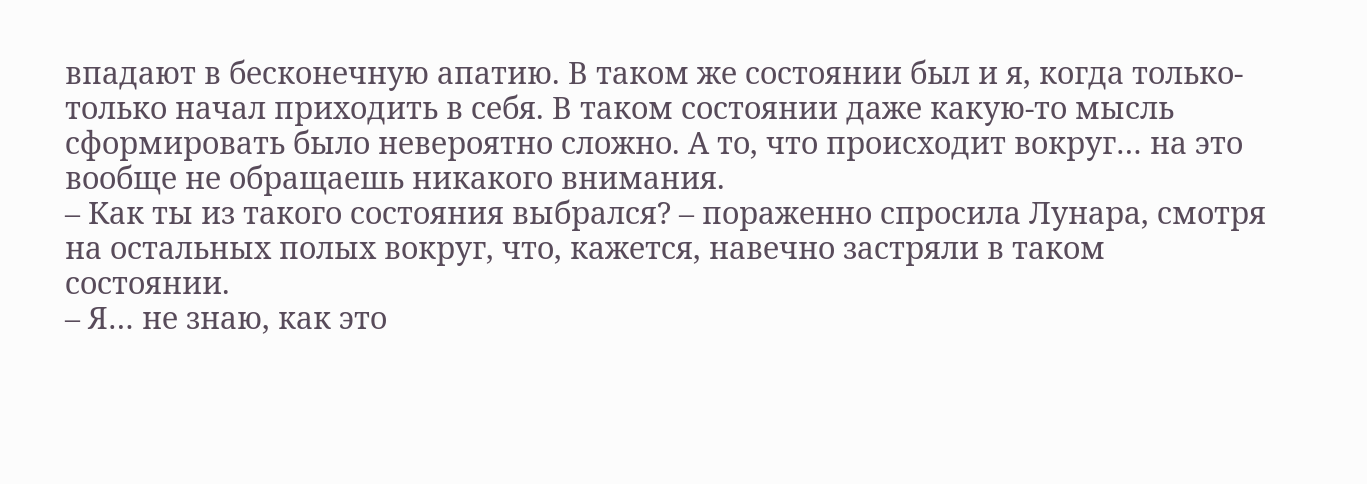впадают в бесконечную апатию. В таком же состоянии был и я, когда только-только начал приходить в себя. В таком состоянии даже какую-то мысль сформировать было невероятно сложно. А то, что происходит вокруг… на это вообще не обращаешь никакого внимания.
– Как ты из такого состояния выбрался? – пораженно спросила Лунара, смотря на остальных полых вокруг, что, кажется, навечно застряли в таком состоянии.
– Я… не знаю, как это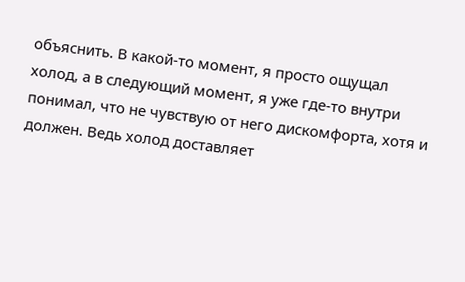объяснить. В какой-то момент, я просто ощущал холод, а в следующий момент, я уже где-то внутри понимал, что не чувствую от него дискомфорта, хотя и должен. Ведь холод доставляет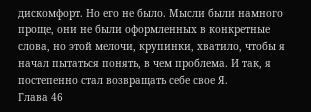дискомфорт. Но его не было. Мысли были намного проще, они не были оформленных в конкретные слова, но этой мелочи, крупинки, хватило, чтобы я начал пытаться понять, в чем проблема. И так, я постепенно стал возвращать себе свое Я.
Глава 46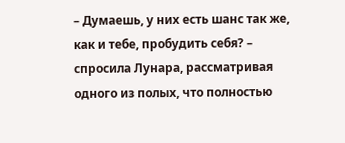– Думаешь, у них есть шанс так же, как и тебе, пробудить себя? – спросила Лунара, рассматривая одного из полых, что полностью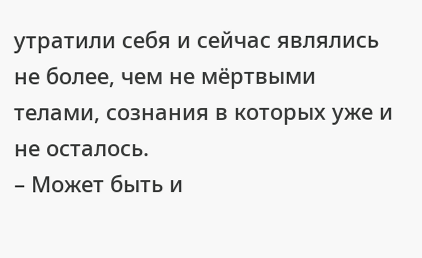утратили себя и сейчас являлись не более, чем не мёртвыми телами, сознания в которых уже и не осталось.
– Может быть и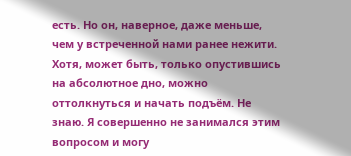есть. Но он, наверное, даже меньше, чем у встреченной нами ранее нежити. Хотя, может быть, только опустившись на абсолютное дно, можно оттолкнуться и начать подъём. Не знаю. Я совершенно не занимался этим вопросом и могу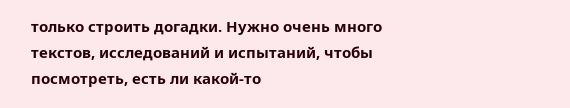только строить догадки. Нужно очень много текстов, исследований и испытаний, чтобы посмотреть, есть ли какой-то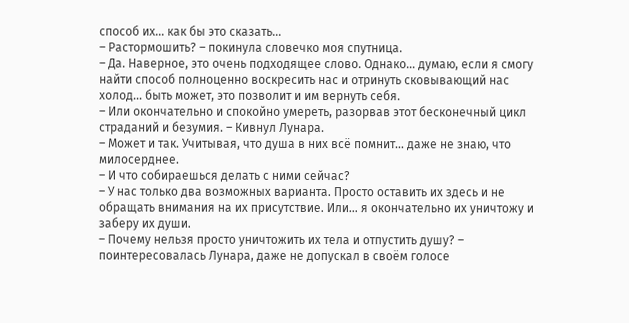способ их… как бы это сказать…
– Растормошить? – покинула словечко моя спутница.
– Да. Наверное, это очень подходящее слово. Однако… думаю, если я смогу найти способ полноценно воскресить нас и отринуть сковывающий нас холод… быть может, это позволит и им вернуть себя.
– Или окончательно и спокойно умереть, разорвав этот бесконечный цикл страданий и безумия. – Кивнул Лунара.
– Может и так. Учитывая, что душа в них всё помнит… даже не знаю, что милосерднее.
– И что собираешься делать с ними сейчас?
– У нас только два возможных варианта. Просто оставить их здесь и не обращать внимания на их присутствие. Или… я окончательно их уничтожу и заберу их души.
– Почему нельзя просто уничтожить их тела и отпустить душу? – поинтересовалась Лунара, даже не допускал в своём голосе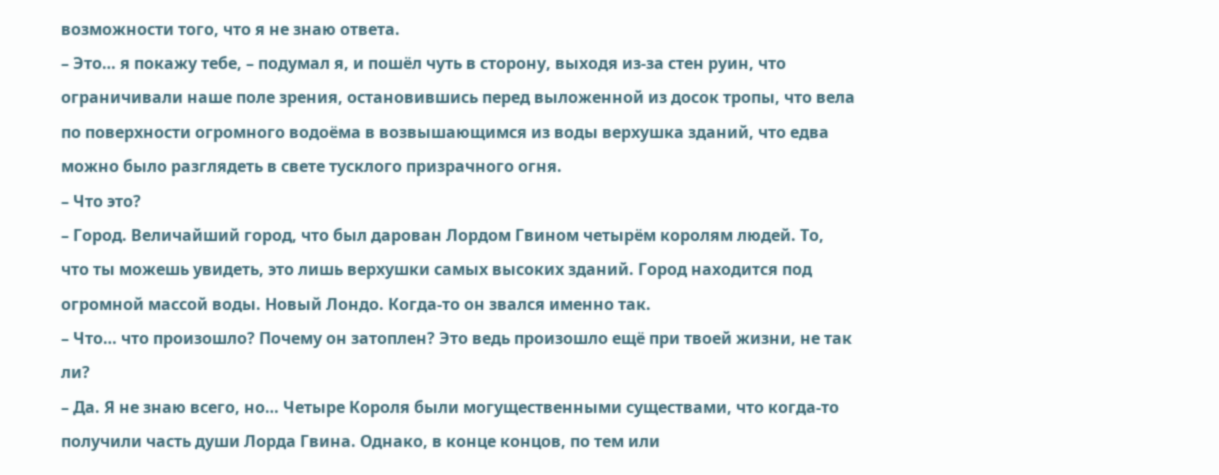возможности того, что я не знаю ответа.
– Это… я покажу тебе, – подумал я, и пошёл чуть в сторону, выходя из-за стен руин, что ограничивали наше поле зрения, остановившись перед выложенной из досок тропы, что вела по поверхности огромного водоёма в возвышающимся из воды верхушка зданий, что едва можно было разглядеть в свете тусклого призрачного огня.
– Что это?
– Город. Величайший город, что был дарован Лордом Гвином четырём королям людей. То, что ты можешь увидеть, это лишь верхушки самых высоких зданий. Город находится под огромной массой воды. Новый Лондо. Когда-то он звался именно так.
– Что… что произошло? Почему он затоплен? Это ведь произошло ещё при твоей жизни, не так ли?
– Да. Я не знаю всего, но… Четыре Короля были могущественными существами, что когда-то получили часть души Лорда Гвина. Однако, в конце концов, по тем или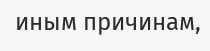иным причинам,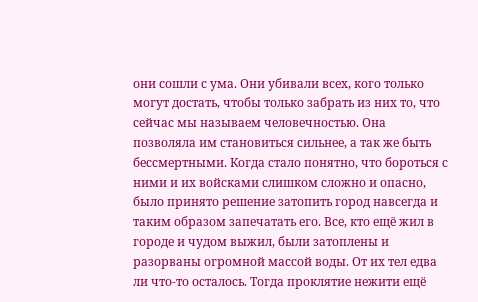они сошли с ума. Они убивали всех, кого только могут достать, чтобы только забрать из них то, что сейчас мы называем человечностью. Она позволяла им становиться сильнее, а так же быть бессмертными. Когда стало понятно, что бороться с ними и их войсками слишком сложно и опасно, было принято решение затопить город навсегда и таким образом запечатать его. Все, кто ещё жил в городе и чудом выжил, были затоплены и разорваны огромной массой воды. От их тел едва ли что-то осталось. Тогда проклятие нежити ещё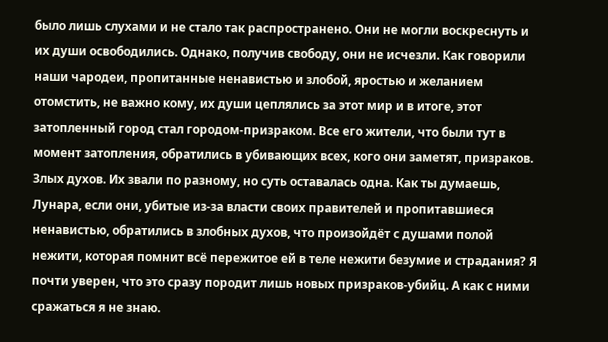было лишь слухами и не стало так распространено. Они не могли воскреснуть и их души освободились. Однако, получив свободу, они не исчезли. Как говорили наши чародеи, пропитанные ненавистью и злобой, яростью и желанием отомстить, не важно кому, их души цеплялись за этот мир и в итоге, этот затопленный город стал городом-призраком. Все его жители, что были тут в момент затопления, обратились в убивающих всех, кого они заметят, призраков. Злых духов. Их звали по разному, но суть оставалась одна. Как ты думаешь, Лунара, если они, убитые из-за власти своих правителей и пропитавшиеся ненавистью, обратились в злобных духов, что произойдёт с душами полой нежити, которая помнит всё пережитое ей в теле нежити безумие и страдания? Я почти уверен, что это сразу породит лишь новых призраков-убийц. А как с ними сражаться я не знаю.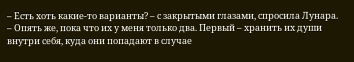– Есть хоть какие-то варианты? – с закрытыми глазами, спросила Лунара.
– Опять же, пока что их у меня только два. Первый – хранить их души внутри себя, куда они попадают в случае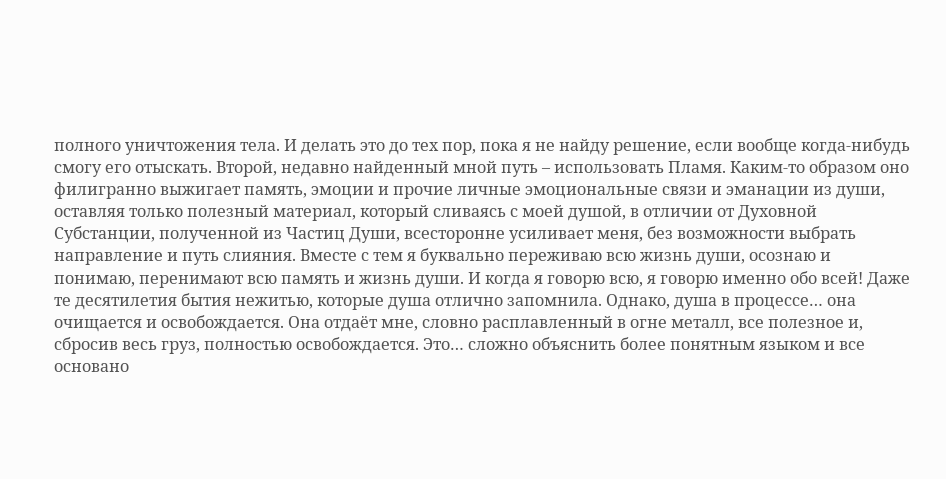полного уничтожения тела. И делать это до тех пор, пока я не найду решение, если вообще когда-нибудь смогу его отыскать. Второй, недавно найденный мной путь – использовать Пламя. Каким-то образом оно филигранно выжигает память, эмоции и прочие личные эмоциональные связи и эманации из души, оставляя только полезный материал, который сливаясь с моей душой, в отличии от Духовной Субстанции, полученной из Частиц Души, всесторонне усиливает меня, без возможности выбрать направление и путь слияния. Вместе с тем я буквально переживаю всю жизнь души, осознаю и понимаю, перенимают всю память и жизнь души. И когда я говорю всю, я говорю именно обо всей! Даже те десятилетия бытия нежитью, которые душа отлично запомнила. Однако, душа в процессе… она очищается и освобождается. Она отдаёт мне, словно расплавленный в огне металл, все полезное и, сбросив весь груз, полностью освобождается. Это… сложно объяснить более понятным языком и все основано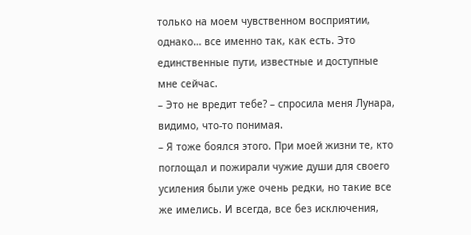только на моем чувственном восприятии, однако… все именно так, как есть. Это единственные пути, известные и доступные мне сейчас.
– Это не вредит тебе? – спросила меня Лунара, видимо, что-то понимая.
– Я тоже боялся этого. При моей жизни те, кто поглощал и пожирали чужие души для своего усиления были уже очень редки, но такие все же имелись. И всегда, все без исключения,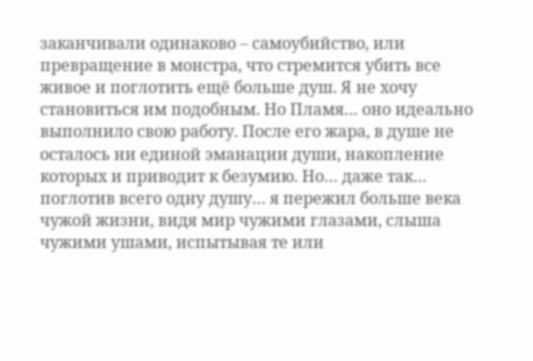заканчивали одинаково – самоубийство, или превращение в монстра, что стремится убить все живое и поглотить ещё больше душ. Я не хочу становиться им подобным. Но Пламя… оно идеально выполнило свою работу. После его жара, в душе не осталось ни единой эманации души, накопление которых и приводит к безумию. Но… даже так… поглотив всего одну душу… я пережил больше века чужой жизни, видя мир чужими глазами, слыша чужими ушами, испытывая те или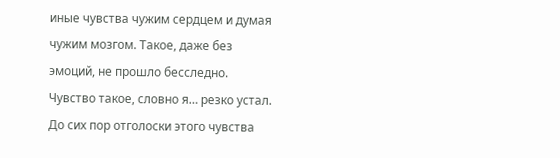иные чувства чужим сердцем и думая чужим мозгом. Такое, даже без эмоций, не прошло бесследно. Чувство такое, словно я… резко устал. До сих пор отголоски этого чувства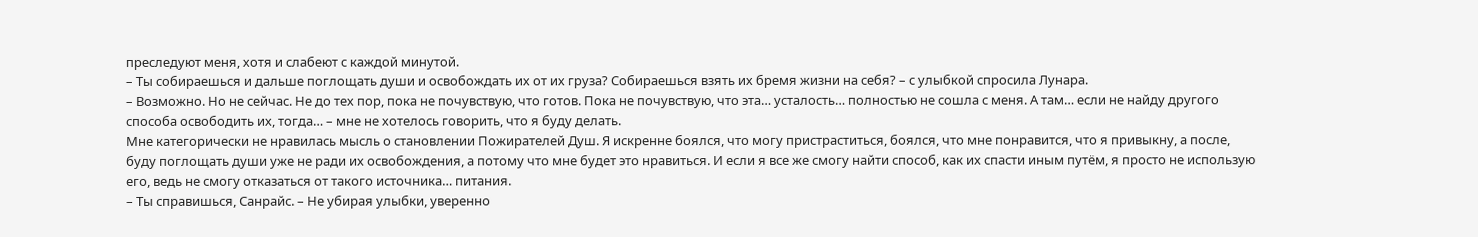преследуют меня, хотя и слабеют с каждой минутой.
– Ты собираешься и дальше поглощать души и освобождать их от их груза? Собираешься взять их бремя жизни на себя? – с улыбкой спросила Лунара.
– Возможно. Но не сейчас. Не до тех пор, пока не почувствую, что готов. Пока не почувствую, что эта… усталость… полностью не сошла с меня. А там… если не найду другого способа освободить их, тогда… – мне не хотелось говорить, что я буду делать.
Мне категорически не нравилась мысль о становлении Пожирателей Душ. Я искренне боялся, что могу пристраститься, боялся, что мне понравится, что я привыкну, а после, буду поглощать души уже не ради их освобождения, а потому что мне будет это нравиться. И если я все же смогу найти способ, как их спасти иным путём, я просто не использую его, ведь не смогу отказаться от такого источника… питания.
– Ты справишься, Санрайс. – Не убирая улыбки, уверенно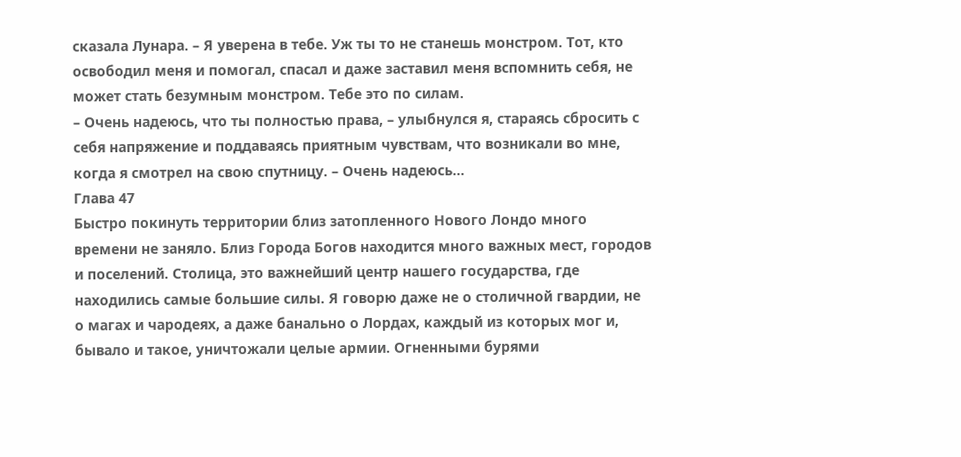сказала Лунара. – Я уверена в тебе. Уж ты то не станешь монстром. Тот, кто освободил меня и помогал, спасал и даже заставил меня вспомнить себя, не может стать безумным монстром. Тебе это по силам.
– Очень надеюсь, что ты полностью права, – улыбнулся я, стараясь сбросить с себя напряжение и поддаваясь приятным чувствам, что возникали во мне, когда я смотрел на свою спутницу. – Очень надеюсь…
Глава 47
Быстро покинуть территории близ затопленного Нового Лондо много времени не заняло. Близ Города Богов находится много важных мест, городов и поселений. Столица, это важнейший центр нашего государства, где находились самые большие силы. Я говорю даже не о столичной гвардии, не о магах и чародеях, а даже банально о Лордах, каждый из которых мог и, бывало и такое, уничтожали целые армии. Огненными бурями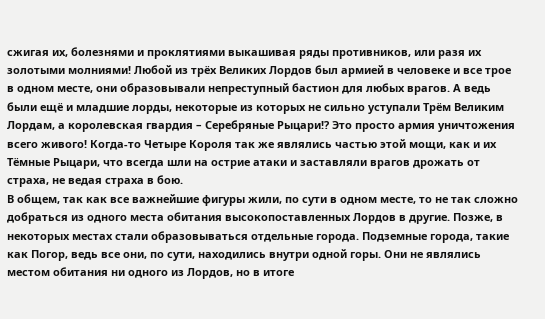сжигая их, болезнями и проклятиями выкашивая ряды противников, или разя их золотыми молниями! Любой из трёх Великих Лордов был армией в человеке и все трое в одном месте, они образовывали непреступный бастион для любых врагов. А ведь были ещё и младшие лорды, некоторые из которых не сильно уступали Трём Великим Лордам, а королевская гвардия – Серебряные Рыцари!? Это просто армия уничтожения всего живого! Когда-то Четыре Короля так же являлись частью этой мощи, как и их Тёмные Рыцари, что всегда шли на острие атаки и заставляли врагов дрожать от страха, не ведая страха в бою.
В общем, так как все важнейшие фигуры жили, по сути в одном месте, то не так сложно добраться из одного места обитания высокопоставленных Лордов в другие. Позже, в некоторых местах стали образовываться отдельные города. Подземные города, такие как Погор, ведь все они, по сути, находились внутри одной горы. Они не являлись местом обитания ни одного из Лордов, но в итоге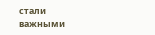стали важными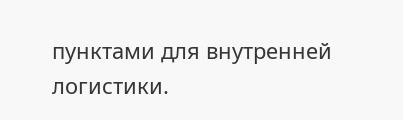пунктами для внутренней логистики.